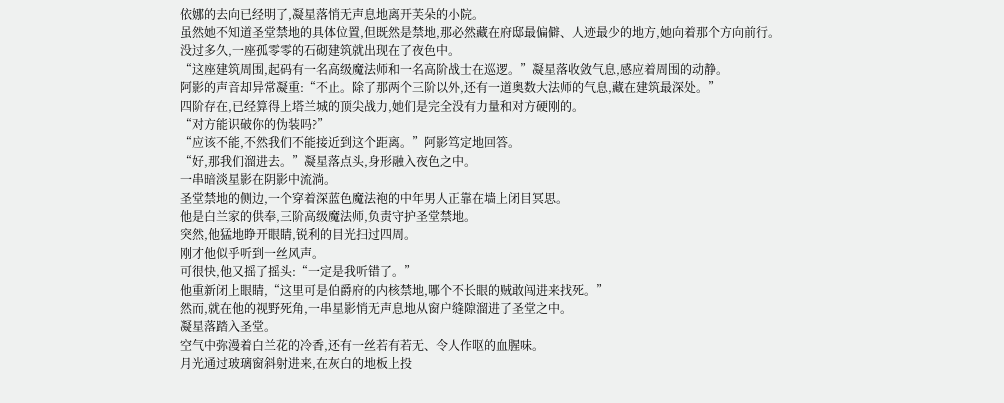依娜的去向已经明了,凝星落悄无声息地离开芙朵的小院。
虽然她不知道圣堂禁地的具体位置,但既然是禁地,那必然藏在府邸最偏僻、人迹最少的地方,她向着那个方向前行。
没过多久,一座孤零零的石砌建筑就出现在了夜色中。
“这座建筑周围,起码有一名高级魔法师和一名高阶战士在巡逻。”凝星落收敛气息,感应着周围的动静。
阿影的声音却异常凝重:“不止。除了那两个三阶以外,还有一道奥数大法师的气息,藏在建筑最深处。”
四阶存在,已经算得上塔兰城的顶尖战力,她们是完全没有力量和对方硬刚的。
“对方能识破你的伪装吗?”
“应该不能,不然我们不能接近到这个距离。”阿影笃定地回答。
“好,那我们溜进去。”凝星落点头,身形融入夜色之中。
一串暗淡星影在阴影中流淌。
圣堂禁地的侧边,一个穿着深蓝色魔法袍的中年男人正靠在墙上闭目冥思。
他是白兰家的供奉,三阶高级魔法师,负责守护圣堂禁地。
突然,他猛地睁开眼睛,锐利的目光扫过四周。
刚才他似乎听到一丝风声。
可很快,他又摇了摇头:“一定是我听错了。”
他重新闭上眼睛,“这里可是伯爵府的内核禁地,哪个不长眼的贼敢闯进来找死。”
然而,就在他的视野死角,一串星影悄无声息地从窗户缝隙溜进了圣堂之中。
凝星落踏入圣堂。
空气中弥漫着白兰花的冷香,还有一丝若有若无、令人作呕的血腥味。
月光通过玻璃窗斜射进来,在灰白的地板上投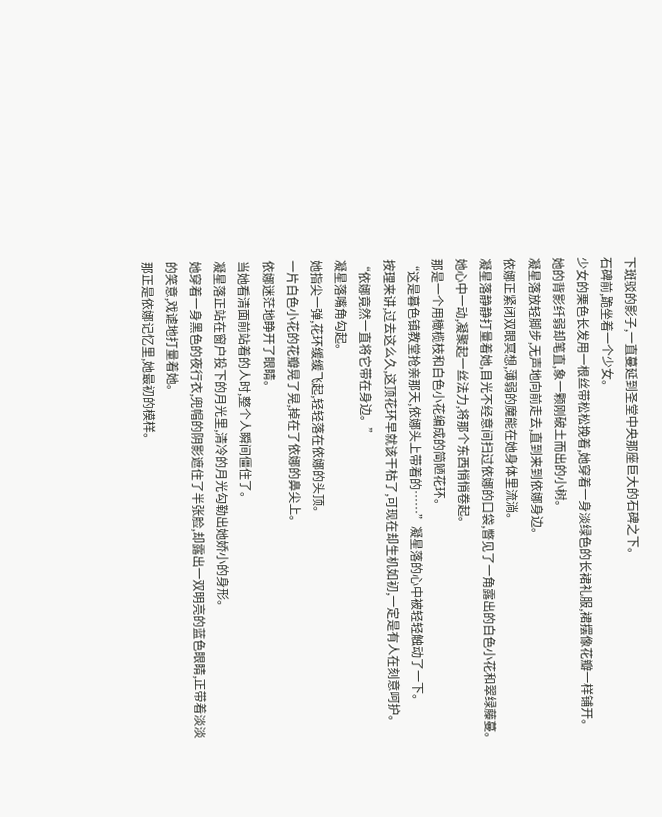下斑驳的影子,一直蔓延到圣堂中央那座巨大的石碑之下。
石碑前,跪坐着一个少女。
少女的栗色长发用一根丝带松松挽着,她穿着一身淡绿色的长裙礼服,裙摆像花瓣一样铺开。
她的背影纤弱却笔直,象一颗刚破土而出的小树。
凝星落放轻脚步,无声地向前走去,直到来到依娜身边。
依娜正紧闭双眼冥想,薄弱的魔能在她身体里流淌。
凝星落静静打量着她,目光不经意间扫过依娜的口袋,瞥见了一角露出的白色小花和翠绿藤蔓。
她心中一动,凝聚起一丝法力,将那个东西悄悄卷起。
那是一个用橄榄枝和白色小花编成的简陋花环。
“这是暮色镇教堂抢亲那天,依娜头上带着的……”凝星落的心中被轻轻触动了一下。
按理来讲,过去这么久,这顶花环早就该干枯了,可现在却生机如初,一定是有人在刻意呵护。
“依娜竟然一直将它带在身边。”
凝星落嘴角勾起。
她指尖一弹,花环缓缓飞起,轻轻落在依娜的头顶。
一片白色小花的花瓣晃了晃,掉在了依娜的鼻尖上。
依娜迷茫地睁开了眼睛。
当她看清面前站着的人时,整个人瞬间僵住了。
凝星落正站在窗户投下的月光里,清冷的月光勾勒出她娇小的身形。
她穿着一身黑色的夜行衣,兜帽的阴影遮住了半张脸,却露出一双明亮的蓝色眼睛,正带着淡淡的笑意,戏谑地打量着她。
那正是依娜记忆里,她最初的模样。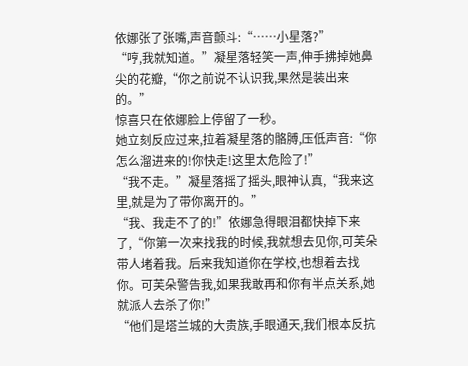依娜张了张嘴,声音颤斗:“……小星落?”
“哼,我就知道。”凝星落轻笑一声,伸手拂掉她鼻尖的花瓣,“你之前说不认识我,果然是装出来的。”
惊喜只在依娜脸上停留了一秒。
她立刻反应过来,拉着凝星落的骼膊,压低声音:“你怎么溜进来的!你快走!这里太危险了!”
“我不走。”凝星落摇了摇头,眼神认真,“我来这里,就是为了带你离开的。”
“我、我走不了的!”依娜急得眼泪都快掉下来了,“你第一次来找我的时候,我就想去见你,可芙朵带人堵着我。后来我知道你在学校,也想着去找你。可芙朵警告我,如果我敢再和你有半点关系,她就派人去杀了你!”
“他们是塔兰城的大贵族,手眼通天,我们根本反抗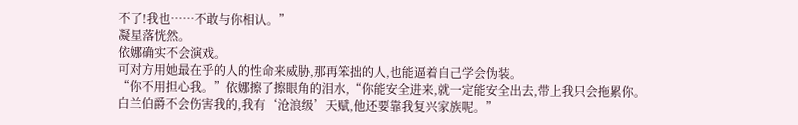不了!我也……不敢与你相认。”
凝星落恍然。
依娜确实不会演戏。
可对方用她最在乎的人的性命来威胁,那再笨拙的人,也能逼着自己学会伪装。
“你不用担心我。”依娜擦了擦眼角的泪水,“你能安全进来,就一定能安全出去,带上我只会拖累你。白兰伯爵不会伤害我的,我有‘沧浪级’天赋,他还要靠我复兴家族呢。”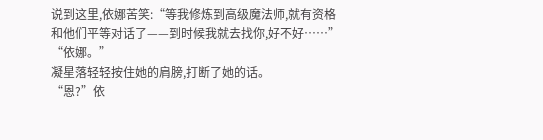说到这里,依娜苦笑:“等我修炼到高级魔法师,就有资格和他们平等对话了——到时候我就去找你,好不好……”
“依娜。”
凝星落轻轻按住她的肩膀,打断了她的话。
“恩?”依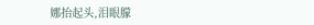娜抬起头,泪眼朦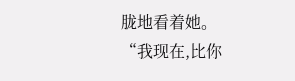胧地看着她。
“我现在,比你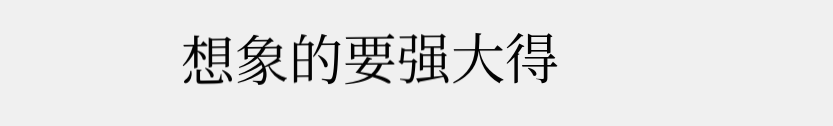想象的要强大得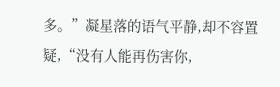多。”凝星落的语气平静,却不容置疑,“没有人能再伤害你,